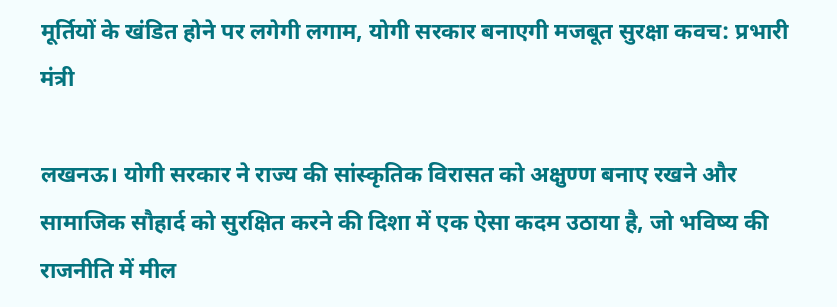मूर्तियों के खंडित होने पर लगेगी लगाम, योगी सरकार बनाएगी मजबूत सुरक्षा कवच: प्रभारी मंत्री

लखनऊ। योगी सरकार ने राज्य की सांस्कृतिक विरासत को अक्षुण्ण बनाए रखने और सामाजिक सौहार्द को सुरक्षित करने की दिशा में एक ऐसा कदम उठाया है, जो भविष्य की राजनीति में मील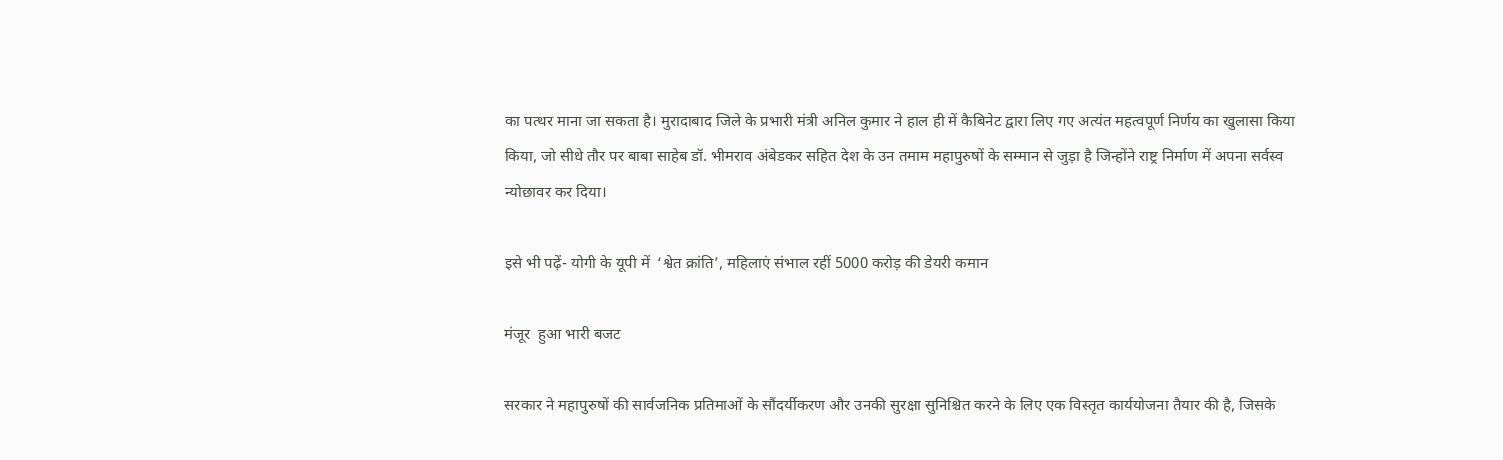का पत्थर माना जा सकता है। मुरादाबाद जिले के प्रभारी मंत्री अनिल कुमार ने हाल ही में कैबिनेट द्वारा लिए गए अत्यंत महत्वपूर्ण निर्णय का खुलासा किया किया, जो सीधे तौर पर बाबा साहेब डॉ. भीमराव अंबेडकर सहित देश के उन तमाम महापुरुषों के सम्मान से जुड़ा है जिन्होंने राष्ट्र निर्माण में अपना सर्वस्व न्योछावर कर दिया।

इसे भी पढ़ें- योगी के यूपी में  ‘श्वेत क्रांति’, महिलाएं संभाल रहीं 5000 करोड़ की डेयरी कमान

मंजूर  हुआ भारी बजट

सरकार ने महापुरुषों की सार्वजनिक प्रतिमाओं के सौंदर्यीकरण और उनकी सुरक्षा सुनिश्चित करने के लिए एक विस्तृत कार्ययोजना तैयार की है, जिसके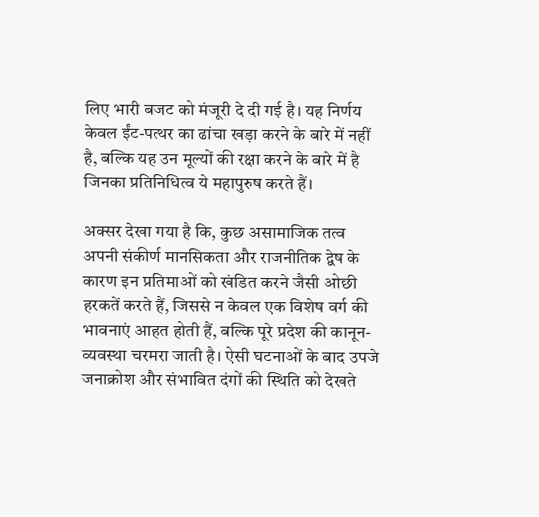लिए भारी बजट को मंजूरी दे दी गई है। यह निर्णय केवल ईंट-पत्थर का ढांचा खड़ा करने के बारे में नहीं है, बल्कि यह उन मूल्यों की रक्षा करने के बारे में है जिनका प्रतिनिधित्व ये महापुरुष करते हैं।

अक्सर देखा गया है कि, कुछ असामाजिक तत्व अपनी संकीर्ण मानसिकता और राजनीतिक द्वेष के कारण इन प्रतिमाओं को खंडित करने जैसी ओछी हरकतें करते हैं, जिससे न केवल एक विशेष वर्ग की भावनाएं आहत होती हैं, बल्कि पूरे प्रदेश की कानून-व्यवस्था चरमरा जाती है। ऐसी घटनाओं के बाद उपजे जनाक्रोश और संभावित दंगों की स्थिति को देखते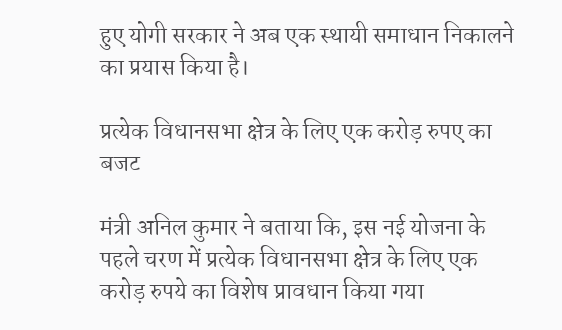हुए योगी सरकार ने अब एक स्थायी समाधान निकालने का प्रयास किया है।

प्रत्येक विधानसभा क्षेत्र के लिए एक करोड़ रुपए का बजट

मंत्री अनिल कुमार ने बताया कि, इस नई योजना के पहले चरण में प्रत्येक विधानसभा क्षेत्र के लिए एक करोड़ रुपये का विशेष प्रावधान किया गया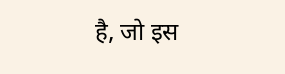है, जो इस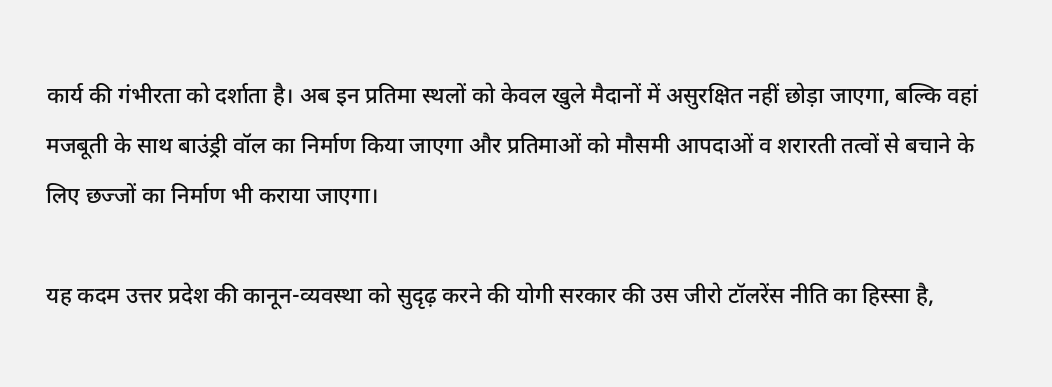कार्य की गंभीरता को दर्शाता है। अब इन प्रतिमा स्थलों को केवल खुले मैदानों में असुरक्षित नहीं छोड़ा जाएगा, बल्कि वहां मजबूती के साथ बाउंड्री वॉल का निर्माण किया जाएगा और प्रतिमाओं को मौसमी आपदाओं व शरारती तत्वों से बचाने के लिए छज्जों का निर्माण भी कराया जाएगा।

यह कदम उत्तर प्रदेश की कानून-व्यवस्था को सुदृढ़ करने की योगी सरकार की उस जीरो टॉलरेंस नीति का हिस्सा है,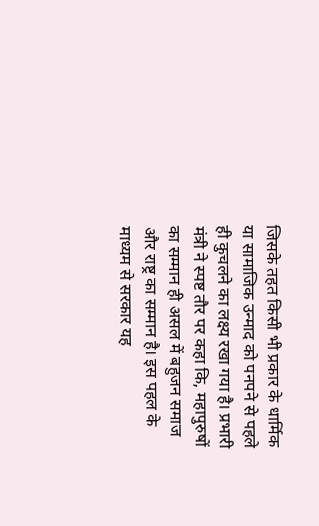जिसके तहत किसी भी प्रकार के धार्मिक या सामाजिक उन्माद को पनपने से पहले ही कुचलने का लक्ष्य रखा गया है। प्रभारी मंत्री ने स्पष्ट तौर पर कहा कि, महापुरुषों का सम्मान ही असल में बहुजन समाज और राष्ट्र का सम्मान है। इस पहल के माध्यम से सरकार यह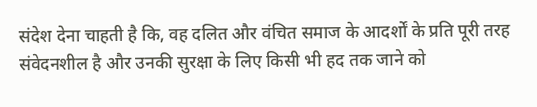संदेश देना चाहती है कि, वह दलित और वंचित समाज के आदर्शों के प्रति पूरी तरह संवेदनशील है और उनकी सुरक्षा के लिए किसी भी हद तक जाने को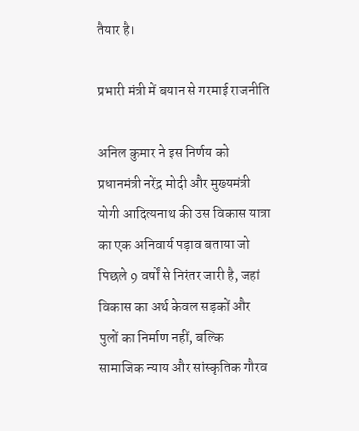तैयार है।

प्रभारी मंत्री में बयान से गरमाई राजनीति

अनिल कुमार ने इस निर्णय को प्रधानमंत्री नरेंद्र मोदी और मुख्यमंत्री योगी आदित्यनाथ की उस विकास यात्रा का एक अनिवार्य पड़ाव बताया जो पिछले 9 वर्षों से निरंतर जारी है, जहां विकास का अर्थ केवल सड़कों और पुलों का निर्माण नहीं, बल्कि सामाजिक न्याय और सांस्कृतिक गौरव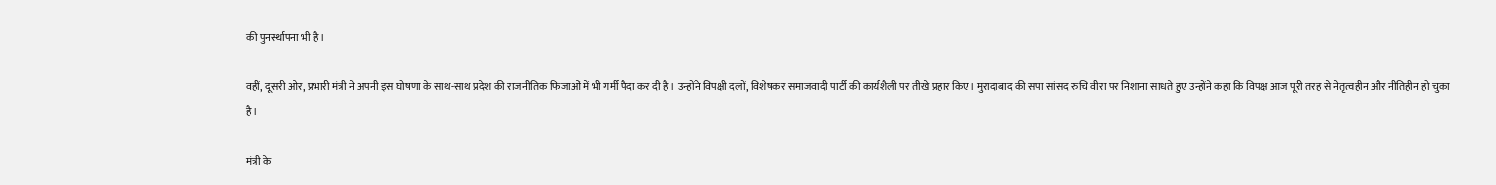की पुनर्स्थापना भी है।

वहीं, दूसरी ओर, प्रभारी मंत्री ने अपनी इस घोषणा के साथ-साथ प्रदेश की राजनीतिक फिजाओं में भी गर्मी पैदा कर दी है। उन्होंने विपक्षी दलों, विशेषकर समाजवादी पार्टी की कार्यशैली पर तीखे प्रहार किए। मुरादाबाद की सपा सांसद रुचि वीरा पर निशाना साधते हुए उन्होंने कहा कि विपक्ष आज पूरी तरह से नेतृत्वहीन और नीतिहीन हो चुका है।

मंत्री के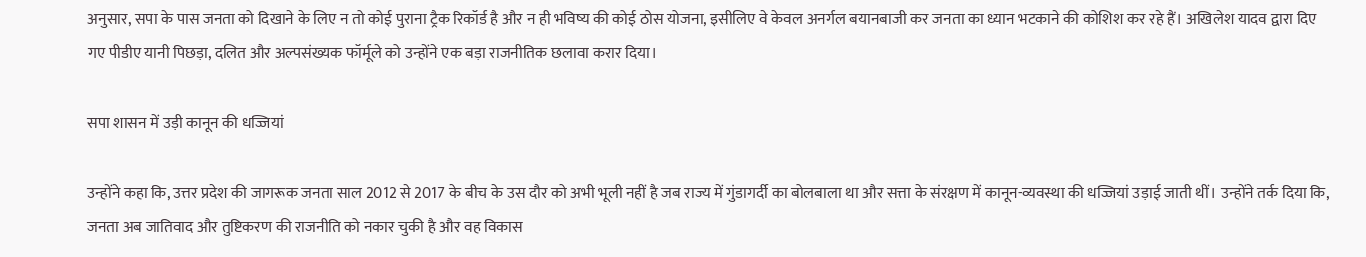अनुसार, सपा के पास जनता को दिखाने के लिए न तो कोई पुराना ट्रैक रिकॉर्ड है और न ही भविष्य की कोई ठोस योजना, इसीलिए वे केवल अनर्गल बयानबाजी कर जनता का ध्यान भटकाने की कोशिश कर रहे हैं। अखिलेश यादव द्वारा दिए गए पीडीए यानी पिछड़ा, दलित और अल्पसंख्यक फॉर्मूले को उन्होंने एक बड़ा राजनीतिक छलावा करार दिया।

सपा शासन में उड़ी कानून की धज्जियां

उन्होंने कहा कि, उत्तर प्रदेश की जागरूक जनता साल 2012 से 2017 के बीच के उस दौर को अभी भूली नहीं है जब राज्य में गुंडागर्दी का बोलबाला था और सत्ता के संरक्षण में कानून-व्यवस्था की धज्जियां उड़ाई जाती थीं। उन्होंने तर्क दिया कि, जनता अब जातिवाद और तुष्टिकरण की राजनीति को नकार चुकी है और वह विकास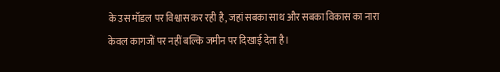के उस मॉडल पर विश्वास कर रही है, जहां सबका साथ और सबका विकास का नारा केवल कागजों पर नहीं बल्कि जमीन पर दिखाई देता है।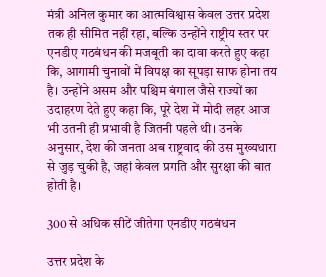मंत्री अनिल कुमार का आत्मविश्वास केवल उत्तर प्रदेश तक ही सीमित नहीं रहा, बल्कि उन्होंने राष्ट्रीय स्तर पर एनडीए गठबंधन की मजबूती का दावा करते हुए कहा कि, आगामी चुनावों में विपक्ष का सूपड़ा साफ होना तय है। उन्होंने असम और पश्चिम बंगाल जैसे राज्यों का उदाहरण देते हुए कहा कि, पूरे देश में मोदी लहर आज भी उतनी ही प्रभावी है जितनी पहले थी। उनके अनुसार, देश की जनता अब राष्ट्रवाद की उस मुख्यधारा से जुड़ चुकी है, जहां केवल प्रगति और सुरक्षा की बात होती है।

300 से अधिक सीटें जीतेगा एनडीए गठबंधन

उत्तर प्रदेश के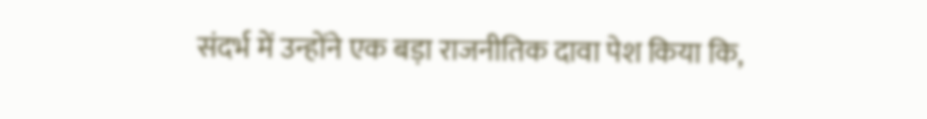संदर्भ में उन्होंने एक बड़ा राजनीतिक दावा पेश किया कि,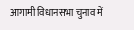आगामी विधानसभा चुनाव में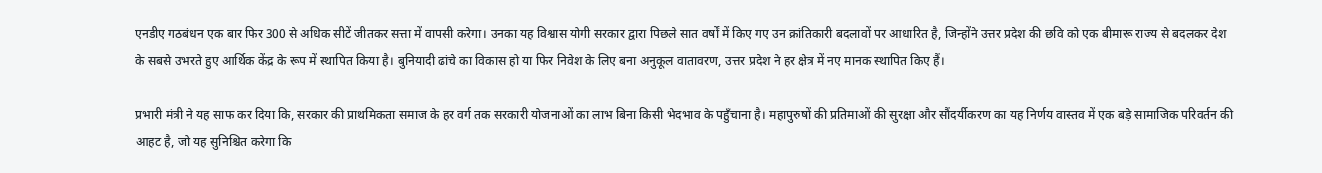एनडीए गठबंधन एक बार फिर 300 से अधिक सीटें जीतकर सत्ता में वापसी करेगा। उनका यह विश्वास योगी सरकार द्वारा पिछले सात वर्षों में किए गए उन क्रांतिकारी बदलावों पर आधारित है, जिन्होंने उत्तर प्रदेश की छवि को एक बीमारू राज्य से बदलकर देश के सबसे उभरते हुए आर्थिक केंद्र के रूप में स्थापित किया है। बुनियादी ढांचे का विकास हो या फिर निवेश के लिए बना अनुकूल वातावरण, उत्तर प्रदेश ने हर क्षेत्र में नए मानक स्थापित किए हैं।

प्रभारी मंत्री ने यह साफ कर दिया कि, सरकार की प्राथमिकता समाज के हर वर्ग तक सरकारी योजनाओं का लाभ बिना किसी भेदभाव के पहुँचाना है। महापुरुषों की प्रतिमाओं की सुरक्षा और सौंदर्यीकरण का यह निर्णय वास्तव में एक बड़े सामाजिक परिवर्तन की आहट है, जो यह सुनिश्चित करेगा कि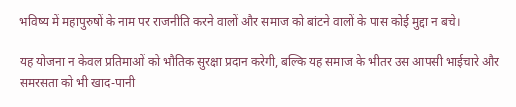भविष्य में महापुरुषों के नाम पर राजनीति करने वालों और समाज को बांटने वालों के पास कोई मुद्दा न बचे।

यह योजना न केवल प्रतिमाओं को भौतिक सुरक्षा प्रदान करेगी, बल्कि यह समाज के भीतर उस आपसी भाईचारे और समरसता को भी खाद-पानी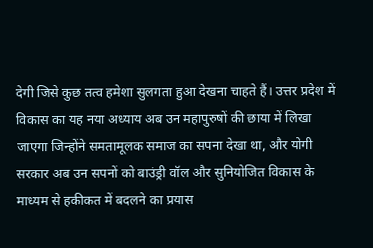देगी जिसे कुछ तत्व हमेशा सुलगता हुआ देखना चाहते हैं। उत्तर प्रदेश में विकास का यह नया अध्याय अब उन महापुरुषों की छाया में लिखा जाएगा जिन्होंने समतामूलक समाज का सपना देखा था, और योगी सरकार अब उन सपनों को बाउंड्री वॉल और सुनियोजित विकास के माध्यम से हकीकत में बदलने का प्रयास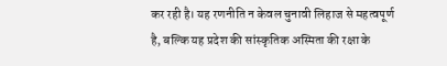कर रही है। यह रणनीति न केवल चुनावी लिहाज से महत्वपूर्ण है, बल्कि यह प्रदेश की सांस्कृतिक अस्मिता की रक्षा के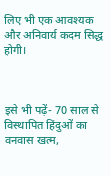लिए भी एक आवश्यक और अनिवार्य कदम सिद्ध होगी।



इसे भी पढ़ें- 70 साल से विस्थापित हिंदुओं का वनवास खत्म,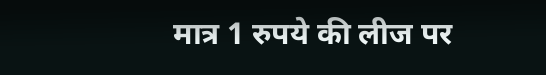मात्र 1 रुपये की लीज पर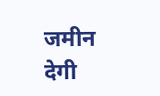जमीन देगी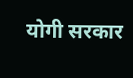योगी सरकार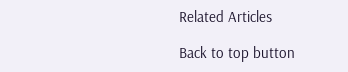Related Articles

Back to top button